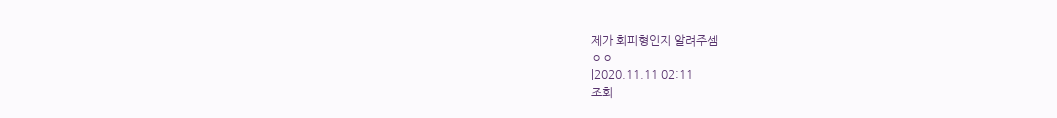제가 회피형인지 알려주셈
ㅇㅇ
|2020.11.11 02:11
조회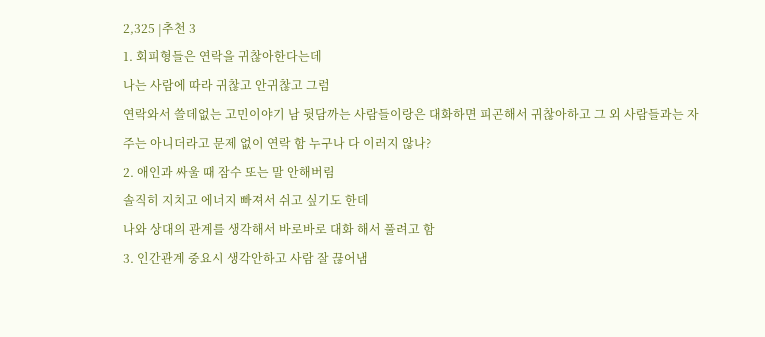2,325 |추천 3
1. 회피형들은 연락을 귀찮아한다는데
나는 사람에 따라 귀찮고 안귀찮고 그럼
연락와서 쓸데없는 고민이야기 남 뒷담까는 사람들이랑은 대화하면 피곤해서 귀찮아하고 그 외 사람들과는 자주는 아니더라고 문제 없이 연락 함 누구나 다 이러지 않나?
2. 애인과 싸울 때 잠수 또는 말 안해버림
솔직히 지치고 에너지 빠져서 쉬고 싶기도 한데
나와 상대의 관계를 생각해서 바로바로 대화 해서 풀려고 함
3. 인간관계 중요시 생각안하고 사람 잘 끊어냄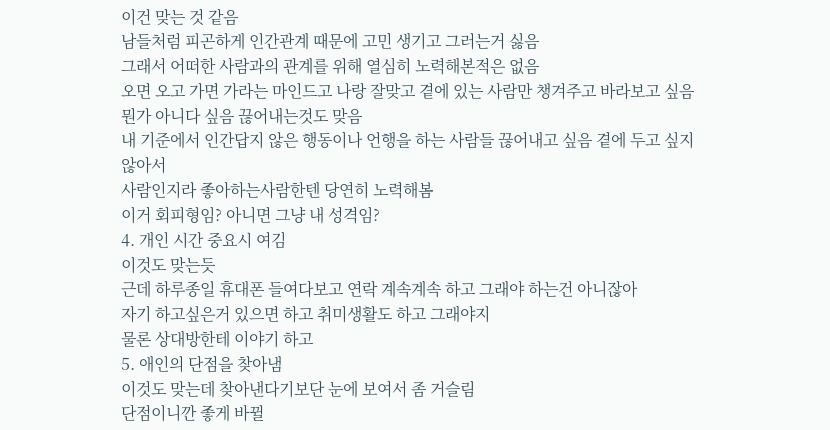이건 맞는 것 같음
남들처럼 피곤하게 인간관계 때문에 고민 생기고 그러는거 싫음
그래서 어떠한 사람과의 관계를 위해 열심히 노력해본적은 없음
오면 오고 가면 가라는 마인드고 나랑 잘맞고 곁에 있는 사람만 챙겨주고 바라보고 싶음
뭔가 아니다 싶음 끊어내는것도 맞음
내 기준에서 인간답지 않은 행동이나 언행을 하는 사람들 끊어내고 싶음 곁에 두고 싶지 않아서
사람인지라 좋아하는사람한텐 당연히 노력해봄
이거 회피형임? 아니면 그냥 내 성격임?
4. 개인 시간 중요시 여김
이것도 맞는듯
근데 하루종일 휴대폰 들여다보고 연락 계속계속 하고 그래야 하는건 아니잖아
자기 하고싶은거 있으면 하고 취미생활도 하고 그래야지
물론 상대방한테 이야기 하고
5. 애인의 단점을 찾아냄
이것도 맞는데 찾아낸다기보단 눈에 보여서 좀 거슬림
단점이니깐 좋게 바뀔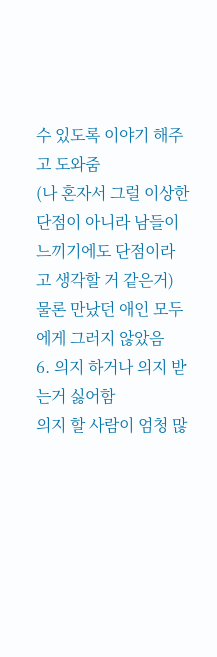수 있도록 이야기 해주고 도와줌
(나 혼자서 그럴 이상한 단점이 아니라 남들이 느끼기에도 단점이라고 생각할 거 같은거)
물론 만났던 애인 모두에게 그러지 않았음
6. 의지 하거나 의지 받는거 싫어함
의지 할 사람이 엄청 많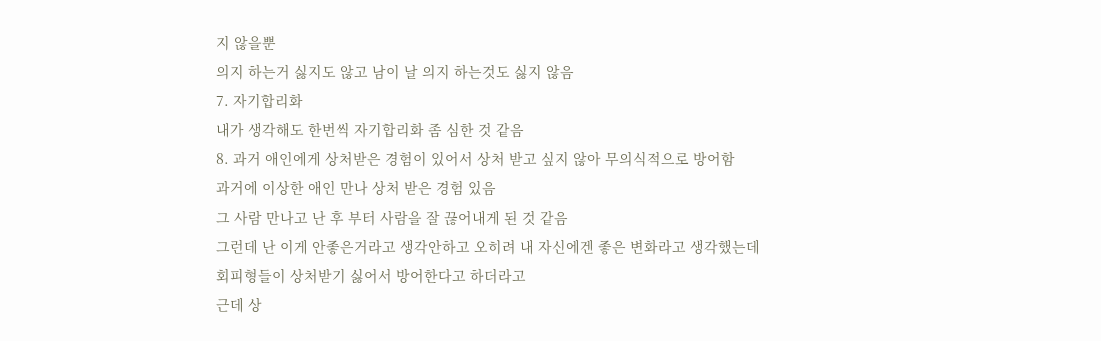지 않을뿐
의지 하는거 싫지도 않고 남이 날 의지 하는것도 싫지 않음
7. 자기합리화
내가 생각해도 한번씩 자기합리화 좀 심한 것 같음
8. 과거 애인에게 상처받은 경험이 있어서 상처 받고 싶지 않아 무의식적으로 방어함
과거에 이상한 애인 만나 상처 받은 경험 있음
그 사람 만나고 난 후 부터 사람을 잘 끊어내게 된 것 같음
그런데 난 이게 안좋은거라고 생각안하고 오히려 내 자신에겐 좋은 변화라고 생각했는데
회피형들이 상처받기 싫어서 방어한다고 하더라고
근데 상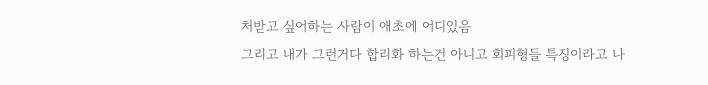처받고 싶어하는 사람이 애초에 어디있음
그리고 내가 그런거다 합리화 하는건 아니고 회피형들 특징이라고 나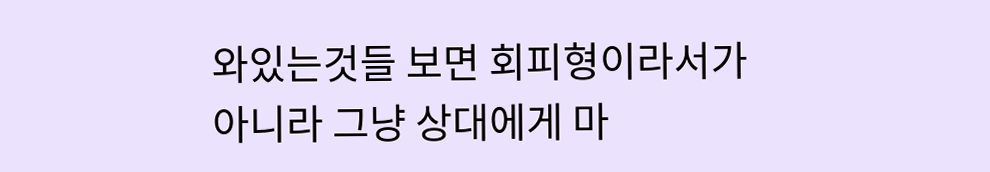와있는것들 보면 회피형이라서가 아니라 그냥 상대에게 마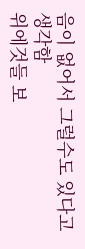음이 없어서 그럴수도 있다고 생각함
위에것들 보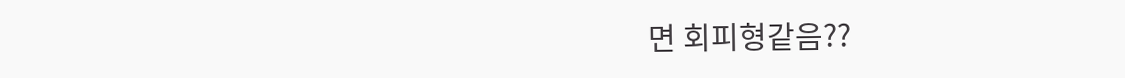면 회피형같음??